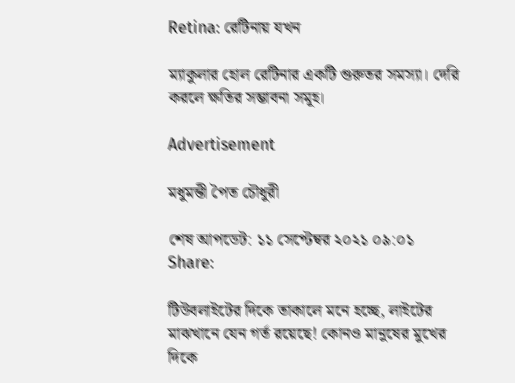Retina: রেটিনায় যখন

ম্যাকুলার হোল রেটিনার একটি গুরুতর সমস্যা। দেরি করলে ক্ষতির সম্ভাবনা সমূহ।

Advertisement

মধুমন্তী পৈত চৌধুরী

শেষ আপডেট: ১১ সেপ্টেম্বর ২০২১ ০৯:০১
Share:

টিউবলাইটের দিকে তাকালে মনে হচ্ছে, লাইটের মাঝখানে যেন গর্ত রয়েছে! কোনও মানুষের মুখের দিকে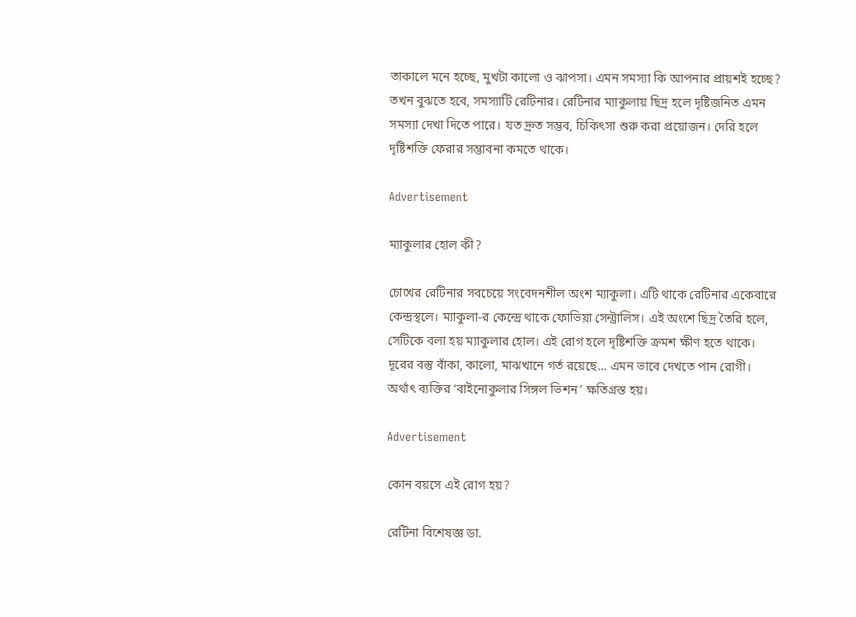তাকালে মনে হচ্ছে, মুখটা কালো ও ঝাপসা। এমন সমস্যা কি আপনার প্রায়শই হচ্ছে? তখন বুঝতে হবে, সমস্যাটি রেটিনার। রেটিনার ম্যাকুলায় ছিদ্র হলে দৃষ্টিজনিত এমন সমস্যা দেখা দিতে পারে। যত দ্রুত সম্ভব, চিকিৎসা শুরু করা প্রয়োজন। দেরি হলে দৃষ্টিশক্তি ফেরার সম্ভাবনা কমতে থাকে।

Advertisement

ম্যাকুলার হোল কী?

চোখের রেটিনার সবচেয়ে সংবেদনশীল অংশ ম্যাকুলা। এটি থাকে রেটিনার একেবারে কেন্দ্রস্থলে। ম্যাকুলা-র কেন্দ্রে থাকে ফোভিয়া সেন্ট্রালিস। এই অংশে ছিদ্র তৈরি হলে, সেটিকে বলা হয় ম্যাকুলার হোল। এই রোগ হলে দৃষ্টিশক্তি ক্রমশ ক্ষীণ হতে থাকে। দূরের বস্তু বাঁকা, কালো, মাঝখানে গর্ত রয়েছে... এমন ভাবে দেখতে পান রোগী। অর্থাৎ ব্যক্তির ‘বাইনোকুলার সিঙ্গল ভিশন’ ক্ষতিগ্রস্ত হয়।

Advertisement

কোন বয়সে এই রোগ হয়?

রেটিনা বিশেষজ্ঞ ডা.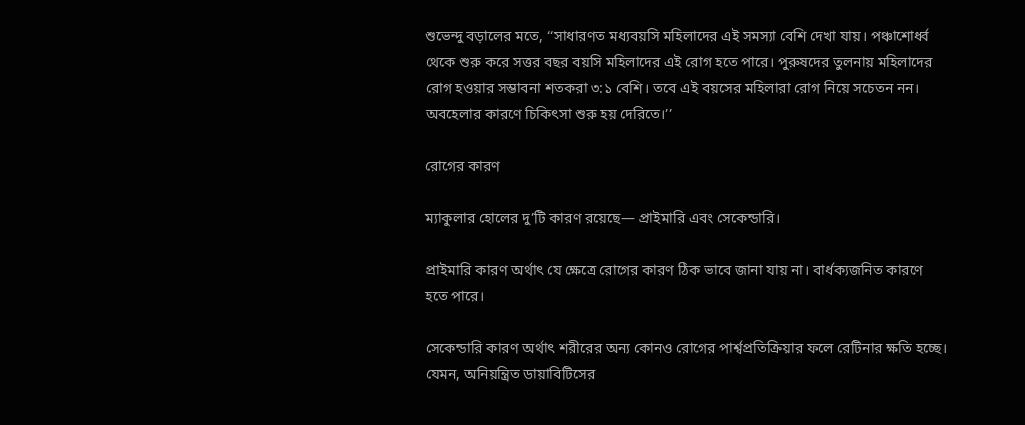শুভেন্দু বড়ালের মতে, ‘‘সাধারণত মধ্যবয়সি মহিলাদের এই সমস্যা বেশি দেখা যায়। পঞ্চাশোর্ধ্ব থেকে শুরু করে সত্তর বছর বয়সি মহিলাদের এই রোগ হতে পারে। পুরুষদের তুলনায় মহিলাদের রোগ হওয়ার সম্ভাবনা শতকরা ৩:১ বেশি। তবে এই বয়সের মহিলারা রোগ নিয়ে সচেতন নন। অবহেলার কারণে চিকিৎসা শুরু হয় দেরিতে।’’

রোগের কারণ

ম্যাকুলার হোলের দু’টি কারণ রয়েছে— প্রাইমারি এবং সেকেন্ডারি।

প্রাইমারি কারণ অর্থাৎ যে ক্ষেত্রে রোগের কারণ ঠিক ভাবে জানা যায় না। বার্ধক্যজনিত কারণে হতে পারে।

সেকেন্ডারি কারণ অর্থাৎ শরীরের অন্য কোনও রোগের পার্শ্বপ্রতিক্রিয়ার ফলে রেটিনার ক্ষতি হচ্ছে। যেমন, অনিয়ন্ত্রিত ডায়াবিটিসের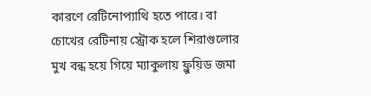কারণে রেটিনোপ্যাথি হতে পারে। বা চোখের রেটিনায় স্ট্রোক হলে শিরাগুলোর মুখ বন্ধ হয়ে গিয়ে ম্যাকুলায় ফ্লুয়িড জমা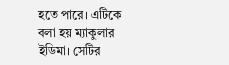হতে পারে। এটিকে বলা হয় ম্যাকুলার ইডিমা। সেটির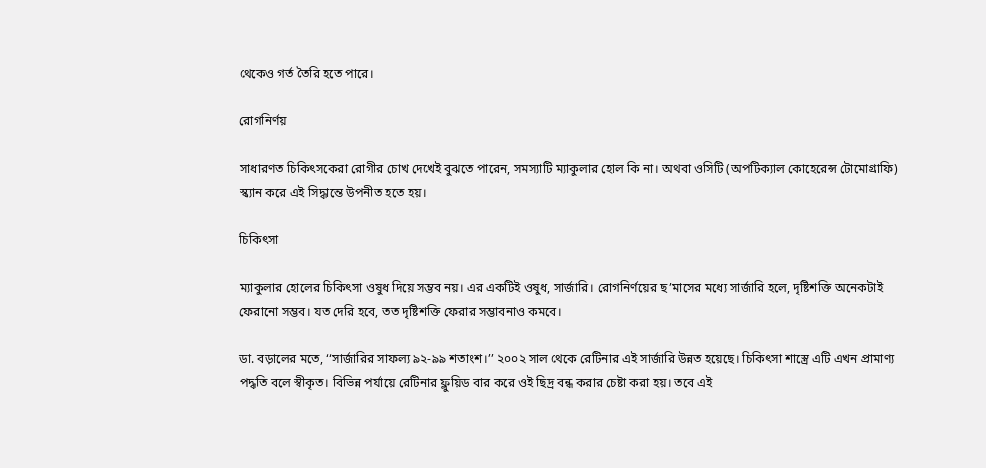থেকেও গর্ত তৈরি হতে পারে।

রোগনির্ণয়

সাধারণত চিকিৎসকেরা রোগীর চোখ দেখেই বুঝতে পারেন, সমস্যাটি ম্যাকুলার হোল কি না। অথবা ওসিটি (অপটিক্যাল কোহেরেন্স টোমোগ্রাফি) স্ক্যান করে এই সিদ্ধান্তে উপনীত হতে হয়।

চিকিৎসা

ম্যাকুলার হোলের চিকিৎসা ওষুধ দিয়ে সম্ভব নয়। এর একটিই ওষুধ, সার্জারি। রোগনির্ণয়ের ছ’মাসের মধ্যে সার্জারি হলে, দৃষ্টিশক্তি অনেকটাই ফেরানো সম্ভব। যত দেরি হবে, তত দৃষ্টিশক্তি ফেরার সম্ভাবনাও কমবে।

ডা. বড়ালের মতে, ‘‘সার্জারির সাফল্য ৯২-৯৯ শতাংশ।’’ ২০০২ সাল থেকে রেটিনার এই সার্জারি উন্নত হয়েছে। চিকিৎসা শাস্ত্রে এটি এখন প্রামাণ্য পদ্ধতি বলে স্বীকৃত। বিভিন্ন পর্যায়ে রেটিনার ফ্লুয়িড বার করে ওই ছিদ্র বন্ধ করার চেষ্টা করা হয়। তবে এই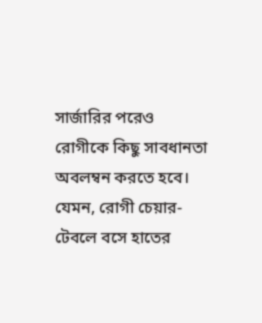সার্জারির পরেও রোগীকে কিছু সাবধানতা অবলম্বন করতে হবে। যেমন, রোগী চেয়ার-টেবলে বসে হাতের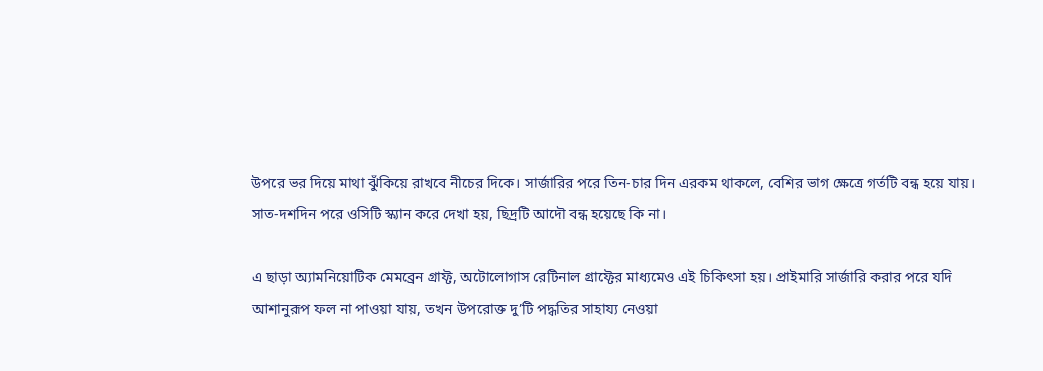উপরে ভর দিয়ে মাথা ঝুঁকিয়ে রাখবে নীচের দিকে। সার্জারির পরে তিন-চার দিন এরকম থাকলে, বেশির ভাগ ক্ষেত্রে গর্তটি বন্ধ হয়ে যায়। সাত-দশদিন পরে ওসিটি স্ক্যান করে দেখা হয়, ছিদ্রটি আদৌ বন্ধ হয়েছে কি না।

এ ছাড়া অ্যামনিয়োটিক মেমব্রেন গ্রাফ্ট, অটোলোগাস রেটিনাল গ্রাফ্টের মাধ্যমেও এই চিকিৎসা হয়। প্রাইমারি সার্জারি করার পরে যদি আশানুরূপ ফল না পাওয়া যায়, তখন উপরোক্ত দু’টি পদ্ধতির সাহায্য নেওয়া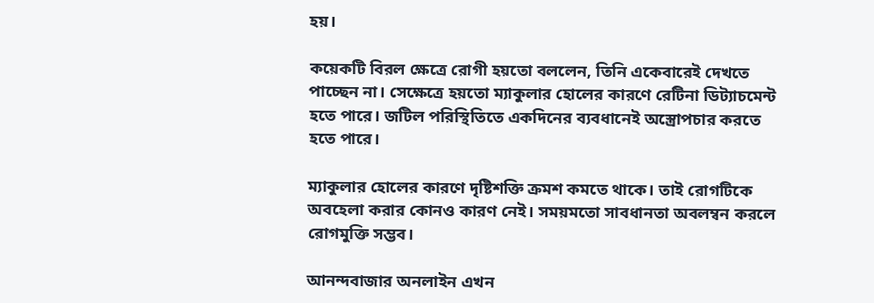হয়।

কয়েকটি বিরল ক্ষেত্রে রোগী হয়তো বললেন, তিনি একেবারেই দেখতে পাচ্ছেন না। সেক্ষেত্রে হয়তো ম্যাকুলার হোলের কারণে রেটিনা ডিট্যাচমেন্ট হতে পারে। জটিল পরিস্থিতিতে একদিনের ব্যবধানেই অস্ত্রোপচার করতে হতে পারে।

ম্যাকুলার হোলের কারণে দৃষ্টিশক্তি ক্রমশ কমতে থাকে। তাই রোগটিকে অবহেলা করার কোনও কারণ নেই। সময়মতো সাবধানতা অবলম্বন করলে রোগমুক্তি সম্ভব।

আনন্দবাজার অনলাইন এখন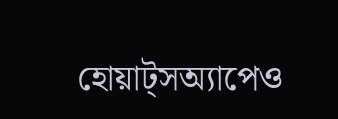হোয়াট্‌সঅ্যাপেও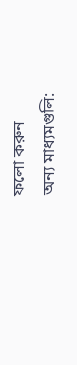ফলো করুন
অন্য মাধ্যমগুলি: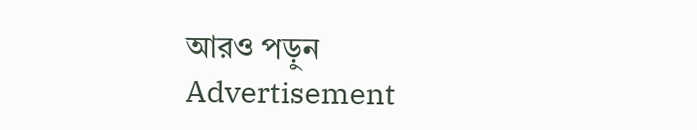আরও পড়ুন
Advertisement